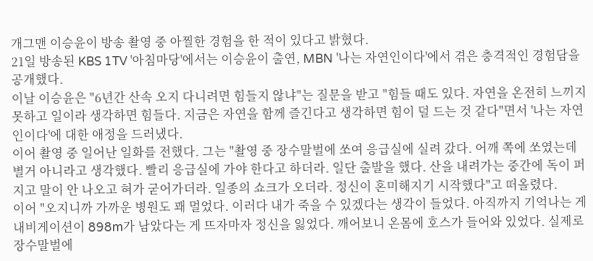개그맨 이승윤이 방송 촬영 중 아찔한 경험을 한 적이 있다고 밝혔다.
21일 방송된 KBS 1TV '아침마당'에서는 이승윤이 출연, MBN '나는 자연인이다'에서 겪은 충격적인 경험담을 공개했다.
이날 이승윤은 "6년간 산속 오지 다니려면 힘들지 않냐"는 질문을 받고 "힘들 때도 있다. 자연을 온전히 느끼지 못하고 일이라 생각하면 힘들다. 지금은 자연을 함께 즐긴다고 생각하면 힘이 덜 드는 것 같다"면서 '나는 자연인이다'에 대한 애정을 드러냈다.
이어 촬영 중 일어난 일화를 전했다. 그는 "촬영 중 장수말벌에 쏘여 응급실에 실려 갔다. 어깨 쪽에 쏘였는데 별거 아니라고 생각했다. 빨리 응급실에 가야 한다고 하더라. 일단 출발을 했다. 산을 내려가는 중간에 독이 퍼지고 말이 안 나오고 혀가 굳어가더라. 일종의 쇼크가 오더라. 정신이 혼미해지기 시작했다"고 떠올렸다.
이어 "오지니까 가까운 병원도 꽤 멀었다. 이러다 내가 죽을 수 있겠다는 생각이 들었다. 아직까지 기억나는 게 내비게이션이 898m가 남았다는 게 뜨자마자 정신을 잃었다. 깨어보니 온몸에 호스가 들어와 있었다. 실제로 장수말벌에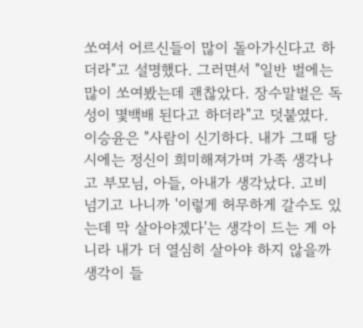쏘여서 어르신들이 많이 돌아가신다고 하더라"고 설명했다. 그러면서 "일반 벌에는 많이 쏘여봤는데 괜찮았다. 장수말벌은 독성이 몇백배 된다고 하더라"고 덧붙였다.
이승윤은 "사람이 신기하다. 내가 그때 당시에는 정신이 희미해져가며 가족 생각나고 부모님, 아들, 아내가 생각났다. 고비 넘기고 나니까 '이렇게 허무하게 갈수도 있는데 막 살아야겠다'는 생각이 드는 게 아니라 내가 더 열심히 살아야 하지 않을까 생각이 들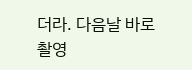더라. 다음날 바로 촬영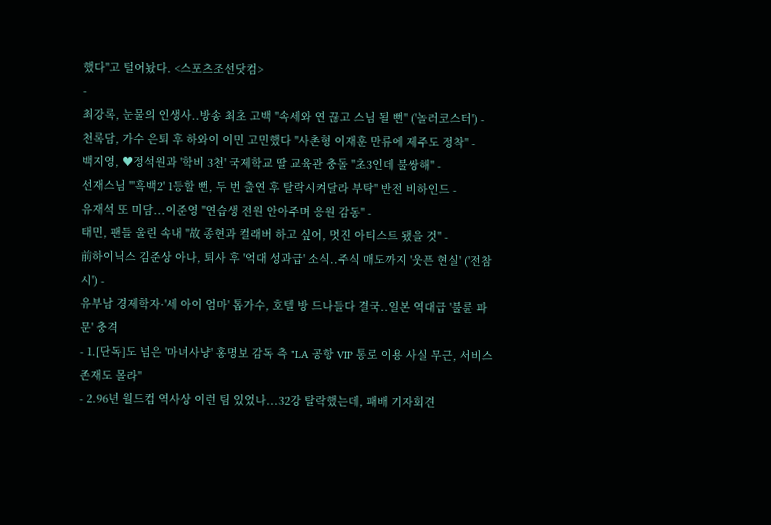했다"고 털어놨다. <스포츠조선닷컴>
-
최강록, 눈물의 인생사..방송 최초 고백 "속세와 연 끊고 스님 될 뻔" ('놀러코스터') -
천록담, 가수 은퇴 후 하와이 이민 고민했다 "사촌형 이재훈 만류에 제주도 정착" -
백지영, ♥정석원과 '학비 3천' 국제학교 딸 교육관 충돌 "초3인데 불쌍해" -
선재스님 "'흑백2' 1등할 뻔, 두 번 출연 후 탈락시켜달라 부탁" 반전 비하인드 -
유재석 또 미담...이준영 "연습생 전원 안아주며 응원 감동" -
태민, 팬들 울린 속내 "故 종현과 컬래버 하고 싶어, 멋진 아티스트 됐을 것" -
前하이닉스 김준상 아나, 퇴사 후 '억대 성과급' 소식..주식 매도까지 '웃픈 현실' ('전참시') -
유부남 경제학자·'세 아이 엄마' 톱가수, 호텔 방 드나들다 결국..일본 역대급 '불륜 파문' 충격
- 1.[단독]도 넘은 '마녀사냥' 홍명보 감독 측 "LA 공항 VIP 통로 이용 사실 무근, 서비스 존재도 몰라"
- 2.96년 월드컵 역사상 이런 팀 있었나...32강 탈락했는데, 패배 기자회견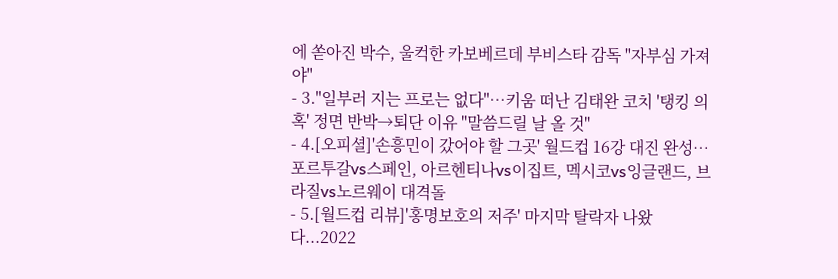에 쏟아진 박수, 울컥한 카보베르데 부비스타 감독 "자부심 가져야"
- 3."일부러 지는 프로는 없다"…키움 떠난 김태완 코치 '탱킹 의혹' 정면 반박→퇴단 이유 "말씀드릴 날 올 것"
- 4.[오피셜]'손흥민이 갔어야 할 그곳' 월드컵 16강 대진 완성…포르투갈vs스페인, 아르헨티나vs이집트, 멕시코vs잉글랜드, 브라질vs노르웨이 대격돌
- 5.[월드컵 리뷰]'홍명보호의 저주' 마지막 탈락자 나왔다...2022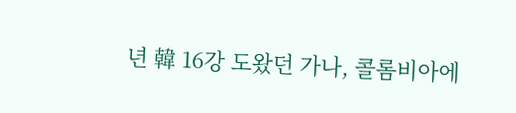년 韓 16강 도왔던 가나, 콜롬비아에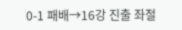0-1 패배→16강 진출 좌절